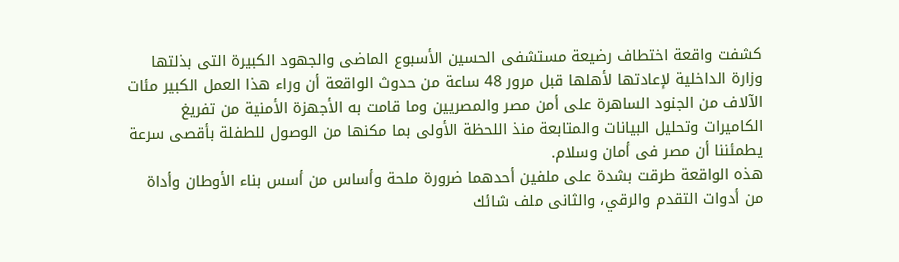كشفت واقعة اختطاف رضيعة مستشفى الحسين الأسبوع الماضى والجهود الكبيرة التى بذلتها وزارة الداخلية لإعادتها لأهلها قبل مرور 48 ساعة من حدوث الواقعة أن وراء هذا العمل الكبير مئات الآلاف من الجنود الساهرة على أمن مصر والمصريين وما قامت به الأجهزة الأمنية من تفريغ الكاميرات وتحليل البيانات والمتابعة منذ اللحظة الأولى بما مكنها من الوصول للطفلة بأقصى سرعة يطمئننا أن مصر فى أمان وسلام.
هذه الواقعة طرقت بشدة على ملفين أحدهما ضرورة ملحة وأساس من أسس بناء الأوطان وأداة من أدوات التقدم والرقي، والثانى ملف شائك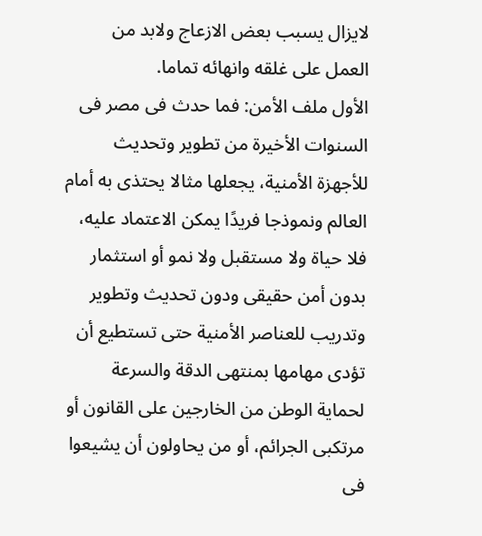لايزال يسبب بعض الازعاج ولابد من العمل على غلقه وانهائه تماما.
الأول ملف الأمن: فما حدث فى مصر فى السنوات الأخيرة من تطوير وتحديث للأجهزة الأمنية، يجعلها مثالا يحتذى به أمام العالم ونموذجا فريدًا يمكن الاعتماد عليه، فلا حياة ولا مستقبل ولا نمو أو استثمار بدون أمن حقيقى ودون تحديث وتطوير وتدريب للعناصر الأمنية حتى تستطيع أن تؤدى مهامها بمنتهى الدقة والسرعة لحماية الوطن من الخارجين على القانون أو مرتكبى الجرائم، أو من يحاولون أن يشيعوا فى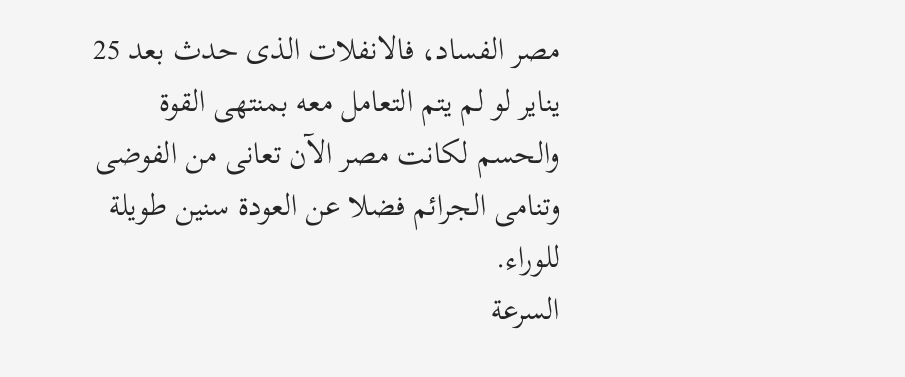مصر الفساد، فالانفلات الذى حدث بعد 25 يناير لو لم يتم التعامل معه بمنتهى القوة والحسم لكانت مصر الآن تعانى من الفوضى وتنامى الجرائم فضلا عن العودة سنين طويلة للوراء.
السرعة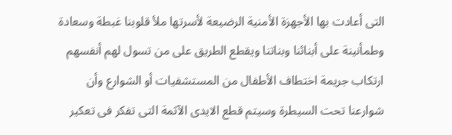التى أعادت بها الأجهزة الأمنية الرضيعة لأسرتها ملأ قلوبنا غبطة وسعادة وطمأنينة على أبنائنا وبناتنا ويقطع الطريق على من تسول لهم أنفسهم ارتكاب جريمة اختطاف الأطفال من المستشفيات أو الشوارع وأن شوارعنا تحت السيطرة وسيتم قطع الايدى الآثمة التى تفكر فى تعكير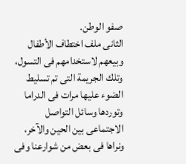صفو الوطن.
الثانى ملف اختطاف الأطفال وبيعهم لاستخدامهم فى التسول، وتلك الجريمة التى تم تسليط الضوء عليها مرات فى الدراما وتوردها وسائل التواصل الاجتماعى بين الحين والآخر، ونراها فى بعض من شوارعنا وفى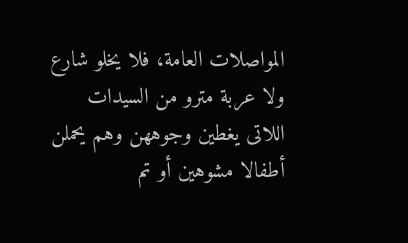المواصلات العامة، فلا يخلو شارع ولا عربة مترو من السيدات اللاتى يغطين وجوههن وهم يحملن أطفالا مشوهين أو تم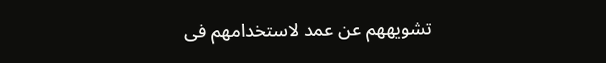تشويههم عن عمد لاستخدامهم فى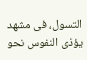التسول، فى مشهد يؤذى النفوس نحو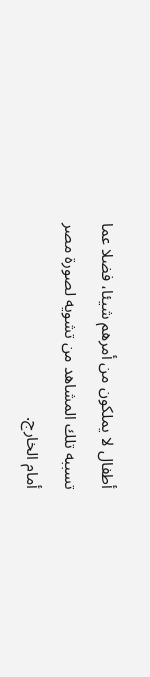أطفال لا يملكون من أمرهم شيئا، فضلا عما تسببه تلك المشاهد من تشويه لصورة مصر أمام الخارج.